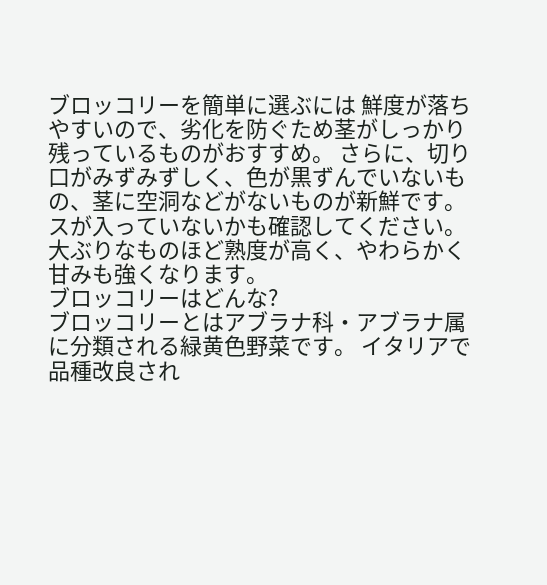ブロッコリーを簡単に選ぶには 鮮度が落ちやすいので、劣化を防ぐため茎がしっかり残っているものがおすすめ。 さらに、切り口がみずみずしく、色が黒ずんでいないもの、茎に空洞などがないものが新鮮です。 スが入っていないかも確認してください。 大ぶりなものほど熟度が高く、やわらかく甘みも強くなります。
ブロッコリーはどんな?
ブロッコリーとはアブラナ科・アブラナ属に分類される緑黄色野菜です。 イタリアで品種改良され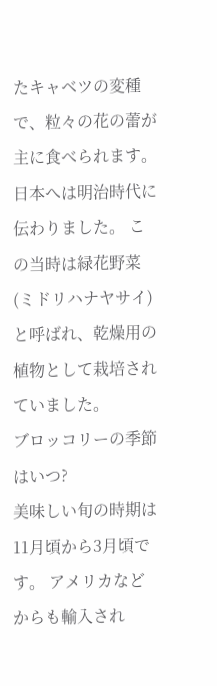たキャベツの変種で、粒々の花の蕾が主に食べられます。 日本へは明治時代に伝わりました。 この当時は緑花野菜(ミドリハナヤサイ)と呼ばれ、乾燥用の植物として栽培されていました。
ブロッコリーの季節はいつ?
美味しい旬の時期は11月頃から3月頃です。 アメリカなどからも輸入され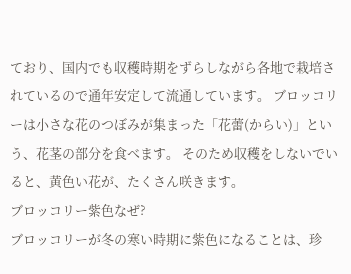ており、国内でも収穫時期をずらしながら各地で栽培されているので通年安定して流通しています。 ブロッコリーは小さな花のつぼみが集まった「花蕾(からい)」という、花茎の部分を食べます。 そのため収穫をしないでいると、黄色い花が、たくさん咲きます。
ブロッコリー紫色なぜ?
ブロッコリーが冬の寒い時期に紫色になることは、珍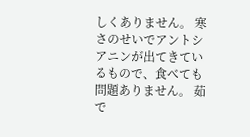しくありません。 寒さのせいでアントシアニンが出てきているもので、食べても問題ありません。 茹で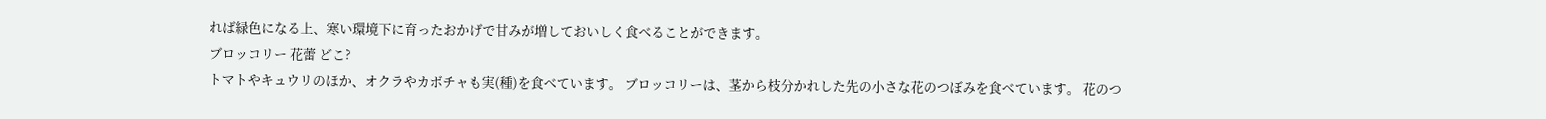れば緑色になる上、寒い環境下に育ったおかげで甘みが増しておいしく食べることができます。
ブロッコリー 花蕾 どこ?
トマトやキュウリのほか、オクラやカボチャも実(種)を食べています。 ブロッコリーは、茎から枝分かれした先の小さな花のつぼみを食べています。 花のつ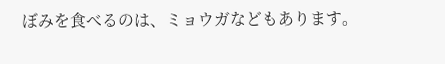ぼみを食べるのは、ミョウガなどもあります。